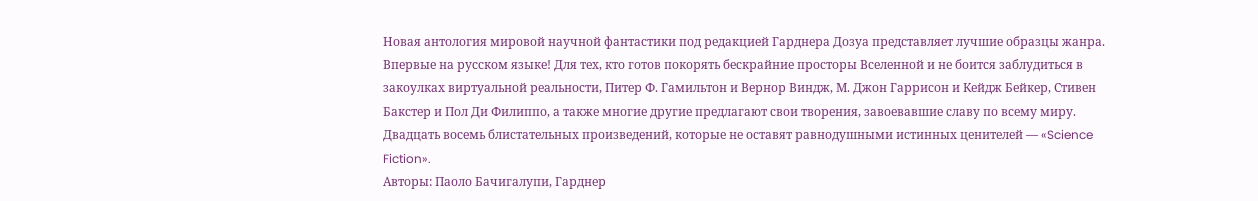Новая антология мировой научной фантастики под редакцией Гарднера Дозуа представляет лучшие образцы жанра. Впервые на русском языке! Для тех, кто готов покорять бескрайние просторы Вселенной и не боится заблудиться в закоулках виртуальной реальности, Питер Ф. Гамильтон и Вернор Виндж, М. Джон Гаррисон и Кейдж Бейкер, Стивен Бакстер и Пол Ди Филиппо, а также многие другие предлагают свои творения, завоевавшие славу по всему миру. Двадцать восемь блистательных произведений, которые не оставят равнодушными истинных ценителей — «Science Fiction».
Авторы: Паоло Бачигалупи, Гарднер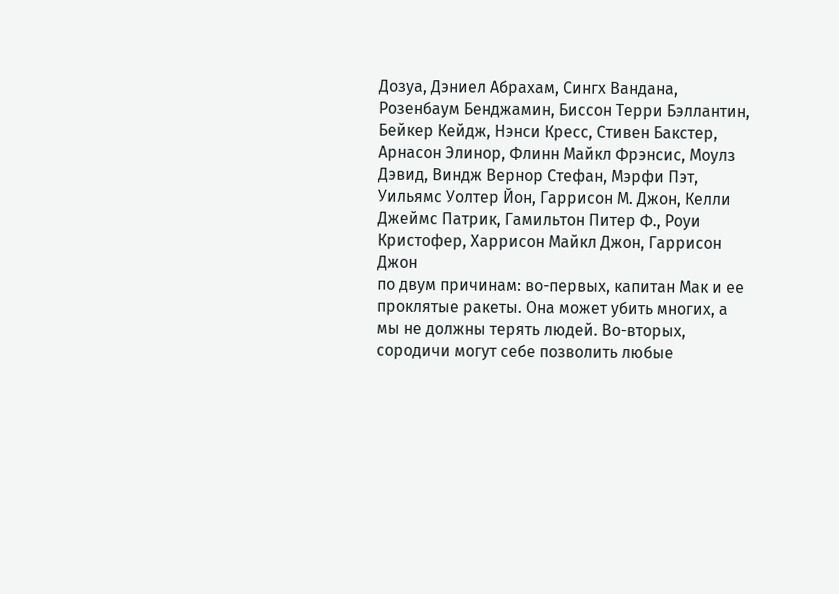Дозуа, Дэниел Абрахам, Сингх Вандана, Розенбаум Бенджамин, Биссон Терри Бэллантин, Бейкер Кейдж, Нэнси Кресс, Стивен Бакстер, Арнасон Элинор, Флинн Майкл Фрэнсис, Моулз Дэвид, Виндж Вернор Стефан, Мэрфи Пэт, Уильямс Уолтер Йон, Гаррисон М. Джон, Келли Джеймс Патрик, Гамильтон Питер Ф., Роуи Кристофер, Харрисон Майкл Джон, Гаррисон Джон
по двум причинам: во-первых, капитан Мак и ее проклятые ракеты. Она может убить многих, а мы не должны терять людей. Во-вторых, сородичи могут себе позволить любые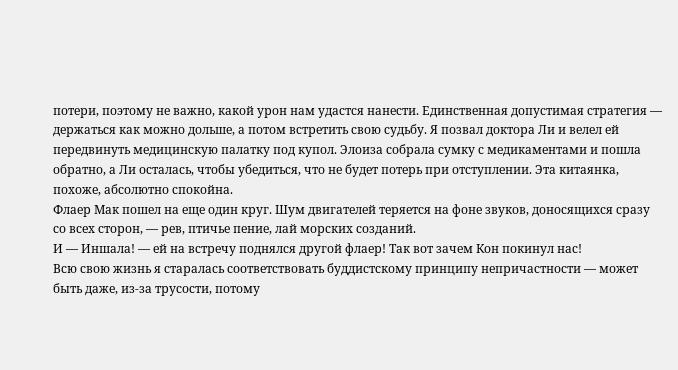потери, поэтому не важно, какой урон нам удастся нанести. Единственная допустимая стратегия — держаться как можно дольше, а потом встретить свою судьбу. Я позвал доктора Ли и велел ей передвинуть медицинскую палатку под купол. Элоиза собрала сумку с медикаментами и пошла обратно, а Ли осталась, чтобы убедиться, что не будет потерь при отступлении. Эта китаянка, похоже, абсолютно спокойна.
Флаер Мак пошел на еще один круг. Шум двигателей теряется на фоне звуков, доносящихся сразу со всех сторон, — рев, птичье пение, лай морских созданий.
И — Иншала! — ей на встречу поднялся другой флаер! Так вот зачем Кон покинул нас!
Всю свою жизнь я старалась соответствовать буддистскому принципу непричастности — может быть даже, из-за трусости, потому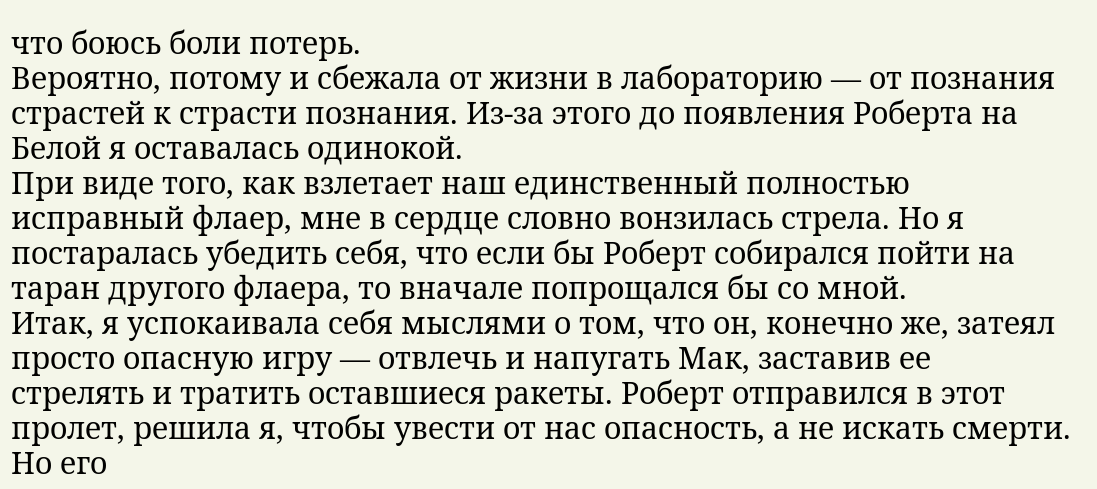что боюсь боли потерь.
Вероятно, потому и сбежала от жизни в лабораторию — от познания страстей к страсти познания. Из-за этого до появления Роберта на Белой я оставалась одинокой.
При виде того, как взлетает наш единственный полностью исправный флаер, мне в сердце словно вонзилась стрела. Но я постаралась убедить себя, что если бы Роберт собирался пойти на таран другого флаера, то вначале попрощался бы со мной.
Итак, я успокаивала себя мыслями о том, что он, конечно же, затеял просто опасную игру — отвлечь и напугать Мак, заставив ее стрелять и тратить оставшиеся ракеты. Роберт отправился в этот пролет, решила я, чтобы увести от нас опасность, а не искать смерти. Но его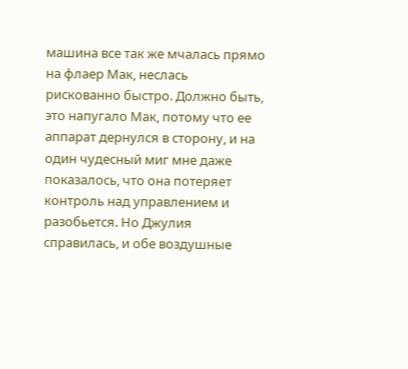машина все так же мчалась прямо на флаер Мак, неслась рискованно быстро. Должно быть, это напугало Мак, потому что ее аппарат дернулся в сторону, и на один чудесный миг мне даже показалось, что она потеряет контроль над управлением и разобьется. Но Джулия справилась, и обе воздушные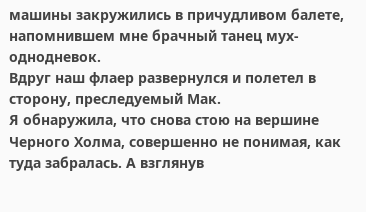машины закружились в причудливом балете, напомнившем мне брачный танец мух-однодневок.
Вдруг наш флаер развернулся и полетел в сторону, преследуемый Мак.
Я обнаружила, что снова стою на вершине Черного Холма, совершенно не понимая, как туда забралась. А взглянув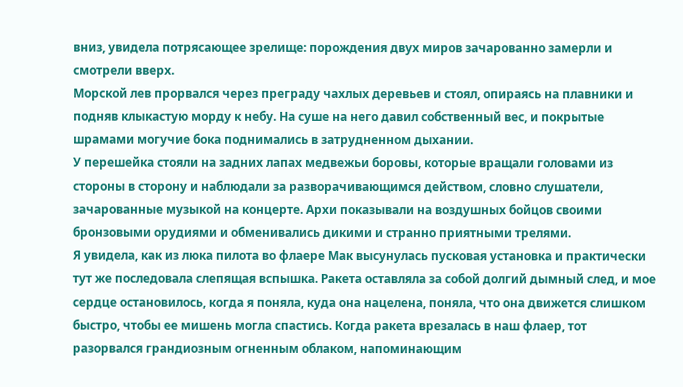вниз, увидела потрясающее зрелище: порождения двух миров зачарованно замерли и смотрели вверх.
Морской лев прорвался через преграду чахлых деревьев и стоял, опираясь на плавники и подняв клыкастую морду к небу. На суше на него давил собственный вес, и покрытые шрамами могучие бока поднимались в затрудненном дыхании.
У перешейка стояли на задних лапах медвежьи боровы, которые вращали головами из стороны в сторону и наблюдали за разворачивающимся действом, словно слушатели, зачарованные музыкой на концерте. Архи показывали на воздушных бойцов своими бронзовыми орудиями и обменивались дикими и странно приятными трелями.
Я увидела, как из люка пилота во флаере Мак высунулась пусковая установка и практически тут же последовала слепящая вспышка. Ракета оставляла за собой долгий дымный след, и мое сердце остановилось, когда я поняла, куда она нацелена, поняла, что она движется слишком быстро, чтобы ее мишень могла спастись. Когда ракета врезалась в наш флаер, тот разорвался грандиозным огненным облаком, напоминающим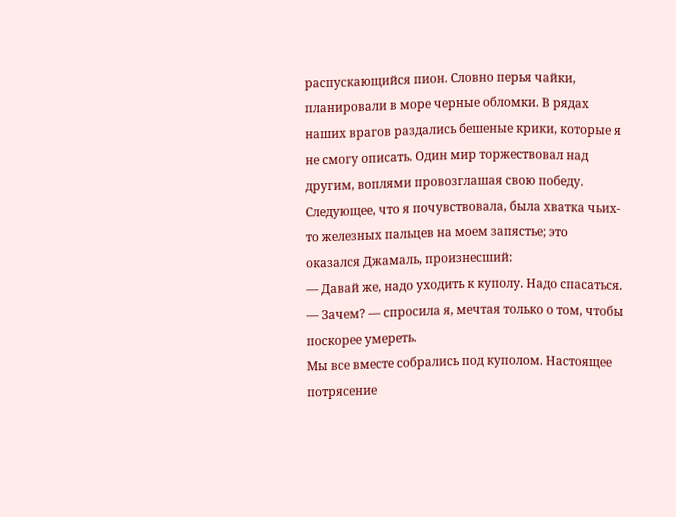распускающийся пион. Словно перья чайки, планировали в море черные обломки. В рядах наших врагов раздались бешеные крики, которые я не смогу описать. Один мир торжествовал над другим, воплями провозглашая свою победу.
Следующее, что я почувствовала, была хватка чьих-то железных пальцев на моем запястье; это оказался Джамаль, произнесший:
— Давай же, надо уходить к куполу. Надо спасаться.
— Зачем? — спросила я, мечтая только о том, чтобы поскорее умереть.
Мы все вместе собрались под куполом. Настоящее потрясение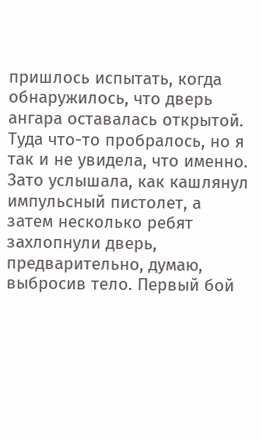пришлось испытать, когда обнаружилось, что дверь ангара оставалась открытой.
Туда что-то пробралось, но я так и не увидела, что именно. Зато услышала, как кашлянул импульсный пистолет, а затем несколько ребят захлопнули дверь, предварительно, думаю, выбросив тело. Первый бой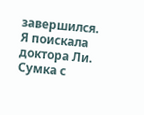завершился.
Я поискала доктора Ли. Сумка с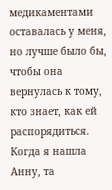медикаментами оставалась у меня, но лучше было бы, чтобы она вернулась к тому, кто знает, как ей распорядиться.
Когда я нашла Анну, та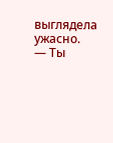выглядела ужасно.
— Ты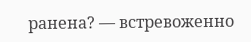ранена? — встревоженно